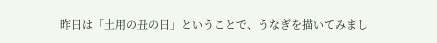昨日は「土用の丑の日」ということで、うなぎを描いてみまし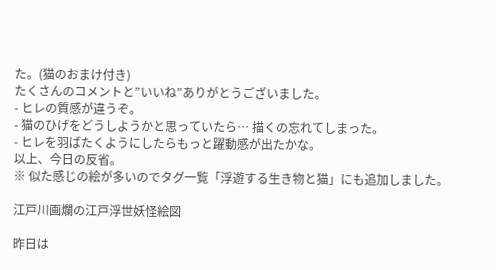た。(猫のおまけ付き)
たくさんのコメントと”いいね”ありがとうございました。
- ヒレの質感が違うぞ。
- 猫のひげをどうしようかと思っていたら… 描くの忘れてしまった。
- ヒレを羽ばたくようにしたらもっと躍動感が出たかな。
以上、今日の反省。
※ 似た感じの絵が多いのでタグ一覧「浮遊する生き物と猫」にも追加しました。

江戸川画爛の江戸浮世妖怪絵図

昨日は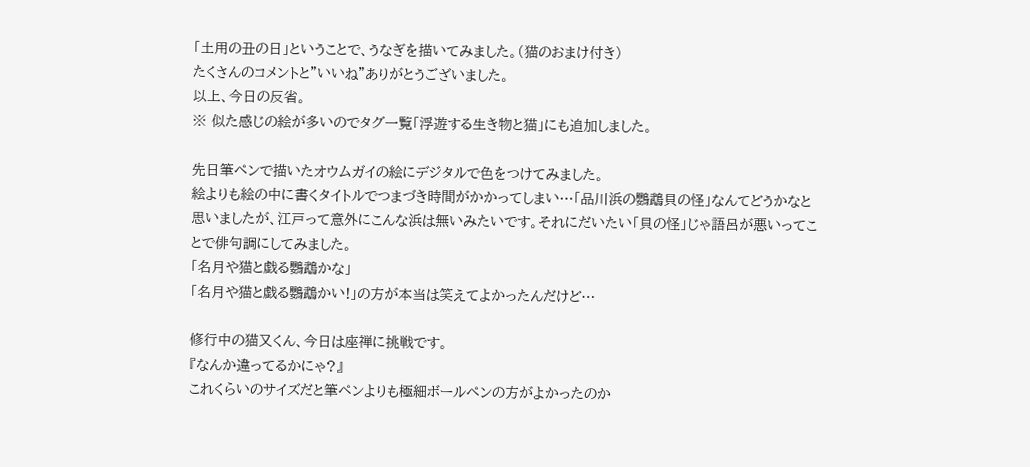「土用の丑の日」ということで、うなぎを描いてみました。(猫のおまけ付き)
たくさんのコメントと”いいね”ありがとうございました。
以上、今日の反省。
※ 似た感じの絵が多いのでタグ一覧「浮遊する生き物と猫」にも追加しました。

先日筆ペンで描いたオウムガイの絵にデジタルで色をつけてみました。
絵よりも絵の中に書くタイトルでつまづき時間がかかってしまい…「品川浜の鸚鵡貝の怪」なんてどうかなと思いましたが、江戸って意外にこんな浜は無いみたいです。それにだいたい「貝の怪」じゃ語呂が悪いってことで俳句調にしてみました。
「名月や猫と戯る鸚鵡かな」
「名月や猫と戯る鸚鵡かい!」の方が本当は笑えてよかったんだけど…

修行中の猫又くん、今日は座禅に挑戦です。
『なんか違ってるかにゃ?』
これくらいのサイズだと筆ペンよりも極細ボールペンの方がよかったのか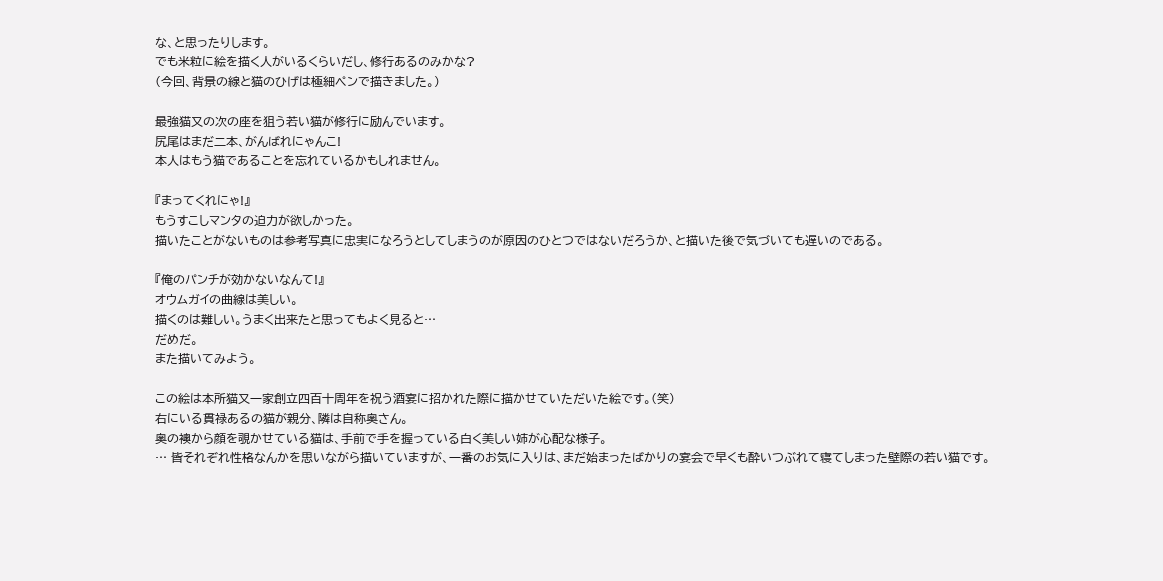な、と思ったりします。
でも米粒に絵を描く人がいるくらいだし、修行あるのみかな?
(今回、背景の線と猫のひげは極細ペンで描きました。)

最強猫又の次の座を狙う若い猫が修行に励んでいます。
尻尾はまだ二本、がんばれにゃんこ!
本人はもう猫であることを忘れているかもしれません。

『まってくれにゃ!』
もうすこしマンタの迫力が欲しかった。
描いたことがないものは参考写真に忠実になろうとしてしまうのが原因のひとつではないだろうか、と描いた後で気づいても遅いのである。

『俺のパンチが効かないなんて!』
オウムガイの曲線は美しい。
描くのは難しい。うまく出来たと思ってもよく見ると…
だめだ。
また描いてみよう。

この絵は本所猫又一家創立四百十周年を祝う酒宴に招かれた際に描かせていただいた絵です。(笑)
右にいる貫禄あるの猫が親分、隣は自称奥さん。
奥の襖から顔を覗かせている猫は、手前で手を握っている白く美しい姉が心配な様子。
… 皆それぞれ性格なんかを思いながら描いていますが、一番のお気に入りは、まだ始まったばかりの宴会で早くも酔いつぶれて寝てしまった壁際の若い猫です。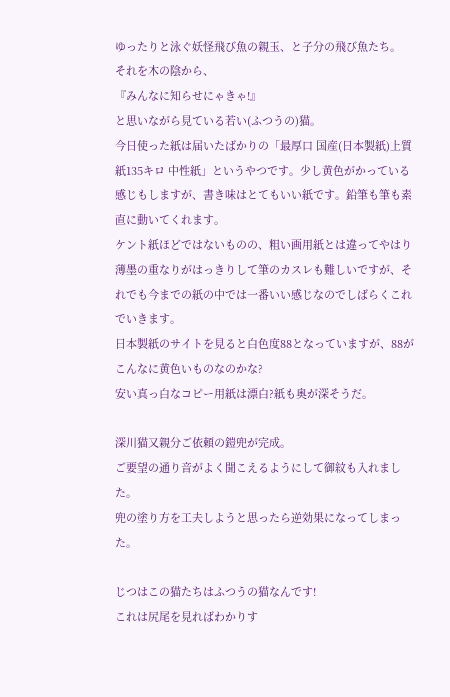ゆったりと泳ぐ妖怪飛び魚の親玉、と子分の飛び魚たち。
それを木の陰から、
『みんなに知らせにゃきゃ!』
と思いながら見ている若い(ふつうの)猫。
今日使った紙は届いたばかりの「最厚口 国産(日本製紙)上質紙135キロ 中性紙」というやつです。少し黄色がかっている感じもしますが、書き味はとてもいい紙です。鉛筆も筆も素直に動いてくれます。
ケント紙ほどではないものの、粗い画用紙とは違ってやはり薄墨の重なりがはっきりして筆のカスレも難しいですが、それでも今までの紙の中では一番いい感じなのでしばらくこれでいきます。
日本製紙のサイトを見ると白色度88となっていますが、88がこんなに黄色いものなのかな?
安い真っ白なコピー用紙は漂白?紙も奥が深そうだ。

深川猫又親分ご依頼の鎧兜が完成。
ご要望の通り音がよく聞こえるようにして御紋も入れました。
兜の塗り方を工夫しようと思ったら逆効果になってしまった。

じつはこの猫たちはふつうの猫なんです!
これは尻尾を見ればわかりす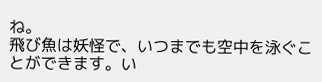ね。
飛び魚は妖怪で、いつまでも空中を泳ぐことができます。い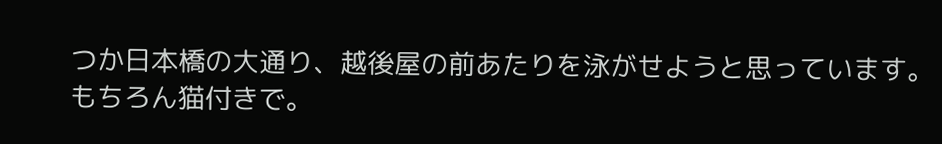つか日本橋の大通り、越後屋の前あたりを泳がせようと思っています。
もちろん猫付きで。